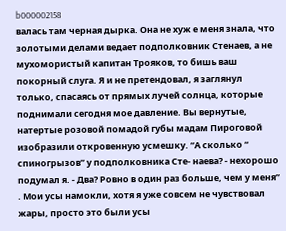b000002158
валась там черная дырка. Она не хуж е меня знала, что золотыми делами ведает подполковник Стенаев, а не мухомористый капитан Трояков, то бишь ваш покорный слуга. Я и не претендовал, я заглянул только, спасаясь от прямых лучей солнца, которые поднимали сегодня мое давление. Вы вернутые, натертые розовой помадой губы мадам Пироговой изобразили откровенную усмешку. “А сколько “ спиногрызов” у подполковника Сте- наева? - нехорошо подумал я. - Два? Ровно в один раз больше, чем у меня” . Мои усы намокли, хотя я уже совсем не чувствовал жары, просто это были усы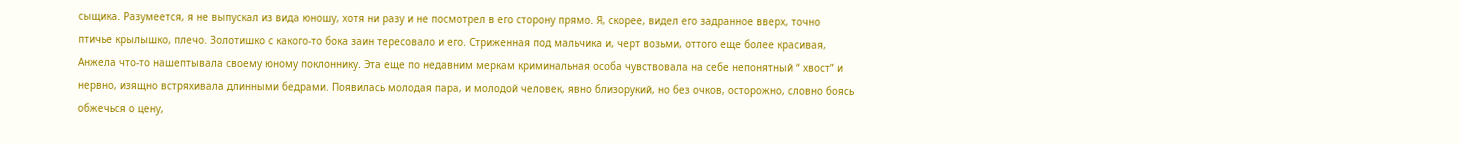сыщика. Разумеется, я не выпускал из вида юношу, хотя ни разу и не посмотрел в его сторону прямо. Я, скорее, видел его задранное вверх, точно птичье крылышко, плечо. Золотишко с какого-то бока заин тересовало и его. Стриженная под мальчика и, черт возьми, оттого еще более красивая, Анжела что-то нашептывала своему юному поклоннику. Эта еще по недавним меркам криминальная особа чувствовала на себе непонятный “ хвост” и нервно, изящно встряхивала длинными бедрами. Появилась молодая пара, и молодой человек, явно близорукий, но без очков, осторожно, словно боясь обжечься о цену,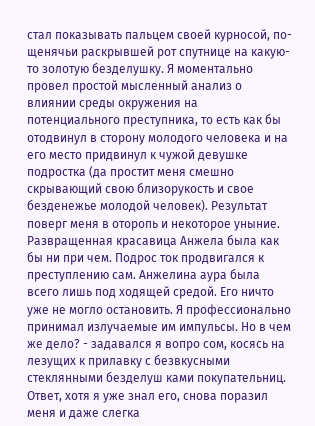стал показывать пальцем своей курносой, по-щенячьи раскрывшей рот спутнице на какую-то золотую безделушку. Я моментально провел простой мысленный анализ о влиянии среды окружения на потенциального преступника, то есть как бы отодвинул в сторону молодого человека и на его место придвинул к чужой девушке подростка (да простит меня смешно скрывающий свою близорукость и свое безденежье молодой человек). Результат поверг меня в оторопь и некоторое уныние. Развращенная красавица Анжела была как бы ни при чем. Подрос ток продвигался к преступлению сам. Анжелина аура была всего лишь под ходящей средой. Его ничто уже не могло остановить. Я профессионально принимал излучаемые им импульсы. Но в чем же дело? - задавался я вопро сом, косясь на лезущих к прилавку с безвкусными стеклянными безделуш ками покупательниц. Ответ, хотя я уже знал его, снова поразил меня и даже слегка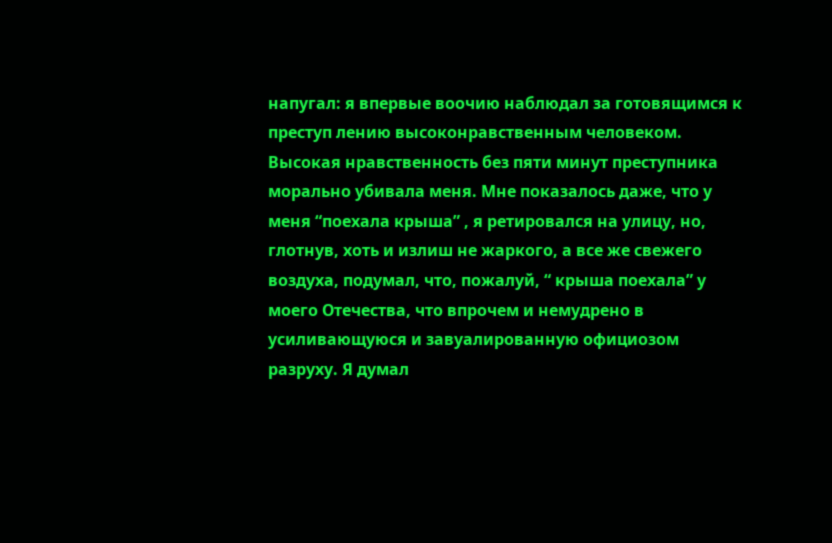напугал: я впервые воочию наблюдал за готовящимся к преступ лению высоконравственным человеком. Высокая нравственность без пяти минут преступника морально убивала меня. Мне показалось даже, что у меня “поехала крыша” , я ретировался на улицу, но, глотнув, хоть и излиш не жаркого, а все же свежего воздуха, подумал, что, пожалуй, “ крыша поехала” у моего Отечества, что впрочем и немудрено в усиливающуюся и завуалированную официозом разруху. Я думал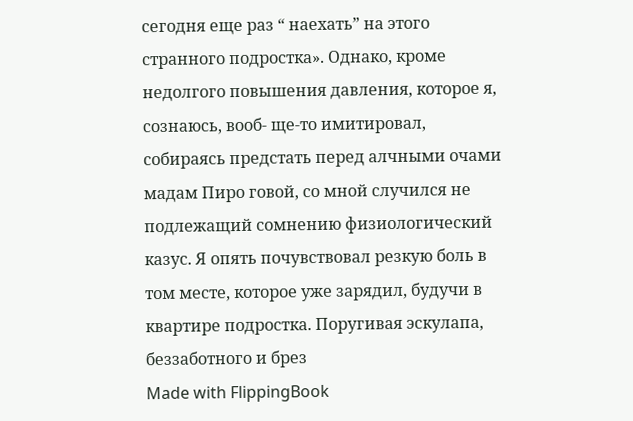сегодня еще раз “ наехать” на этого странного подростка». Однако, кроме недолгого повышения давления, которое я, сознаюсь, вооб- ще-то имитировал, собираясь предстать перед алчными очами мадам Пиро говой, со мной случился не подлежащий сомнению физиологический казус. Я опять почувствовал резкую боль в том месте, которое уже зарядил, будучи в квартире подростка. Поругивая эскулапа, беззаботного и брез
Made with FlippingBook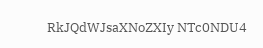RkJQdWJsaXNoZXIy NTc0NDU4